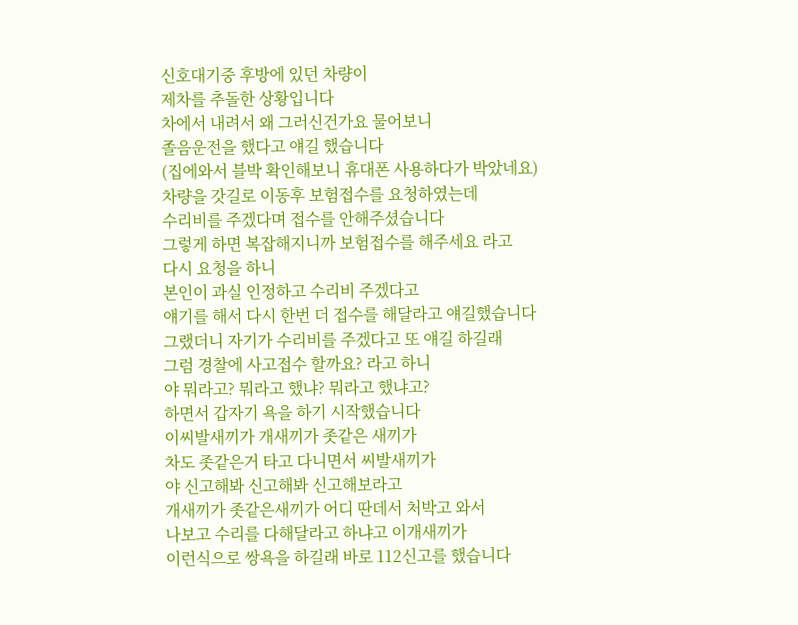신호대기중 후방에 있던 차량이
제차를 추돌한 상황입니다
차에서 내려서 왜 그러신건가요 물어보니
졸음운전을 했다고 얘길 했습니다
(집에와서 블박 확인해보니 휴대폰 사용하다가 박았네요)
차량을 갓길로 이동후 보험접수를 요청하였는데
수리비를 주겠다며 접수를 안해주셨습니다
그렇게 하면 복잡해지니까 보험접수를 해주세요 라고
다시 요청을 하니
본인이 과실 인정하고 수리비 주겠다고
얘기를 해서 다시 한번 더 접수를 해달라고 얘길했습니다
그랬더니 자기가 수리비를 주겠다고 또 얘길 하길래
그럼 경찰에 사고접수 할까요? 라고 하니
야 뭐라고? 뭐라고 했냐? 뭐라고 했냐고?
하면서 갑자기 욕을 하기 시작했습니다
이씨발새끼가 개새끼가 좃같은 새끼가
차도 좃같은거 타고 다니면서 씨발새끼가
야 신고해봐 신고해봐 신고해보라고
개새끼가 좃같은새끼가 어디 딴데서 처박고 와서
나보고 수리를 다해달라고 하냐고 이개새끼가
이런식으로 쌍욕을 하길래 바로 112신고를 했습니다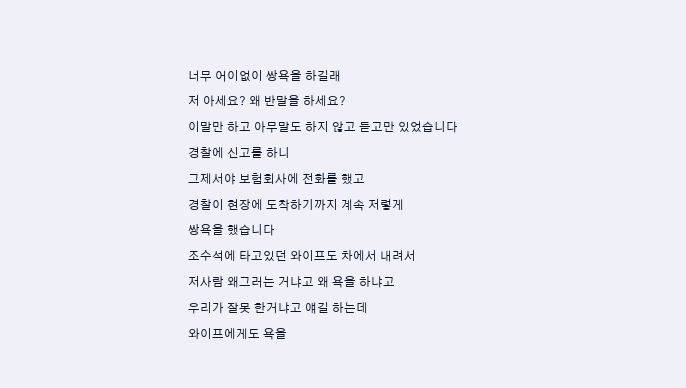너무 어이없이 쌍욕을 하길래
저 아세요? 왜 반말을 하세요?
이말만 하고 아무말도 하지 않고 듣고만 있었습니다
경찰에 신고를 하니
그제서야 보험회사에 전화를 했고
경찰이 현장에 도착하기까지 계속 저렇게
쌍욕을 했습니다
조수석에 타고있던 와이프도 차에서 내려서
저사람 왜그러는 거냐고 왜 욕을 하냐고
우리가 잘못 한거냐고 얘길 하는데
와이프에게도 욕을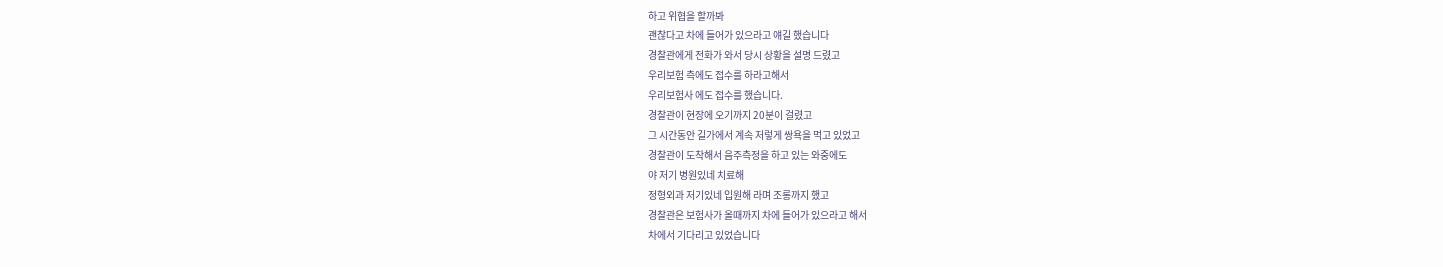하고 위협을 할까봐
괜찮다고 차에 들어가 있으라고 얘길 했습니다
경찰관에게 전화가 와서 당시 상황을 설명 드렸고
우리보험 측에도 접수를 하라고해서
우리보험사 에도 접수를 했습니다.
경찰관이 현장에 오기까지 20분이 걸렸고
그 시간동안 길가에서 계속 저렇게 쌍욕을 먹고 있었고
경찰관이 도착해서 음주측정을 하고 있는 와중에도
야 저기 병원있네 치료해
정형외과 저기있네 입원해 라며 조롱까지 했고
경찰관은 보험사가 올때까지 차에 들어가 있으라고 해서
차에서 기다리고 있었습니다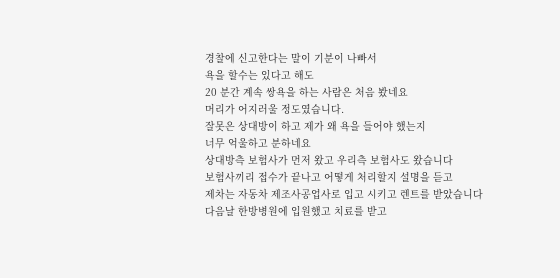경찰에 신고한다는 말이 기분이 나빠서
욕을 할수는 있다고 해도
20 분간 계속 쌍욕을 하는 사람은 처음 봤네요
머리가 어지러울 정도였습니다.
잘못은 상대방이 하고 제가 왜 욕을 들어야 했는지
너무 억울하고 분하네요
상대방측 보험사가 먼저 왔고 우리측 보험사도 왔습니다
보험사끼리 접수가 끝나고 어떻게 처리할지 설명을 듣고
제차는 자동차 제조사공업사로 입고 시키고 렌트를 받았습니다
다음날 한방병원에 입원했고 치료를 받고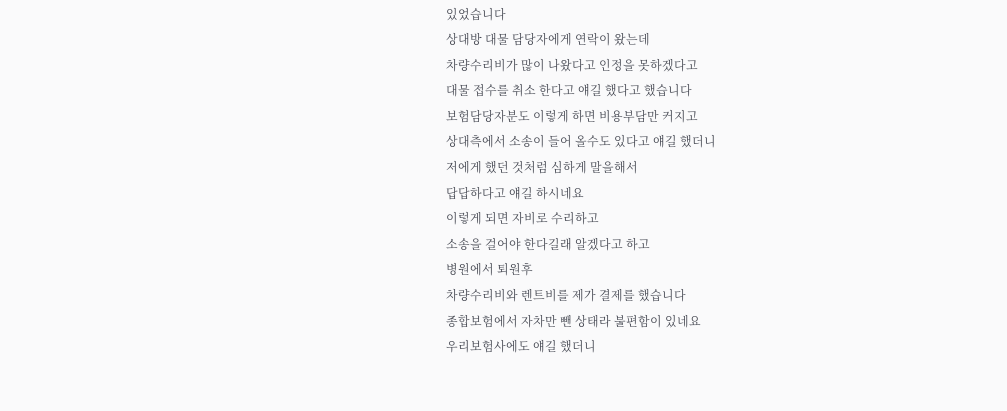있었습니다
상대방 대물 담당자에게 연락이 왔는데
차량수리비가 많이 나왔다고 인정을 못하겠다고
대물 접수를 취소 한다고 얘길 했다고 했습니다
보험담당자분도 이렇게 하면 비용부담만 커지고
상대측에서 소송이 들어 올수도 있다고 얘길 했더니
저에게 했던 것처럼 심하게 말을해서
답답하다고 얘길 하시네요
이렇게 되면 자비로 수리하고
소송을 걸어야 한다길래 알겠다고 하고
병원에서 퇴원후
차량수리비와 렌트비를 제가 결제를 했습니다
종합보험에서 자차만 뺀 상태라 불편함이 있네요
우리보험사에도 얘길 했더니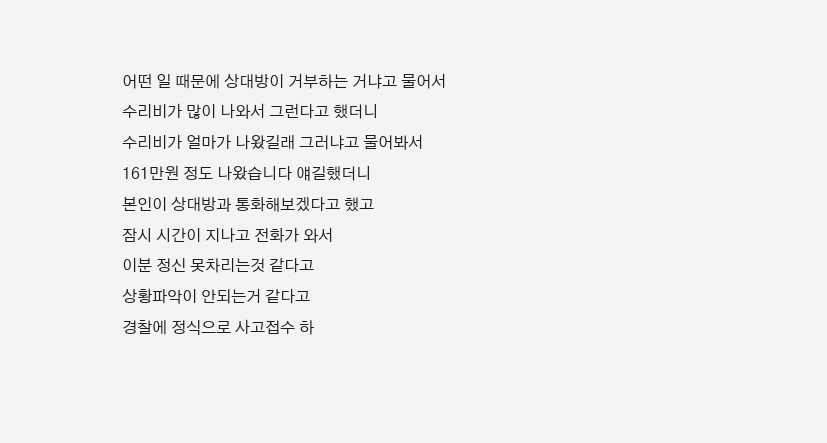어떤 일 때문에 상대방이 거부하는 거냐고 물어서
수리비가 많이 나와서 그런다고 했더니
수리비가 얼마가 나왔길래 그러냐고 물어봐서
161만원 정도 나왔습니다 얘길했더니
본인이 상대방과 통화해보겠다고 했고
잠시 시간이 지나고 전화가 와서
이분 정신 못차리는것 같다고
상황파악이 안되는거 같다고
경찰에 정식으로 사고접수 하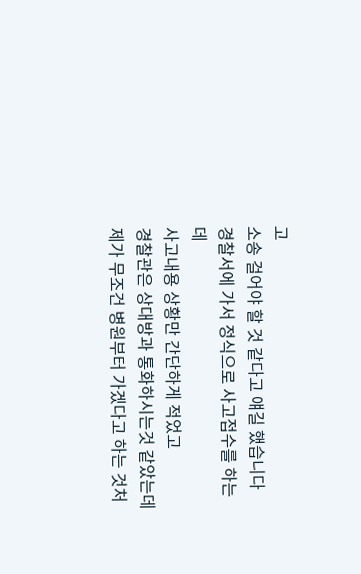고
소송 걸어야 할 것 같다고 얘길 했습니다
경찰서에 가서 정식으로 사고접수를 하는데
사고내용 상황만 간단하게 적었고
경찰관은 상대방과 통화하시는것 같았는데
제가 무조건 병원부터 가겠다고 하는 것처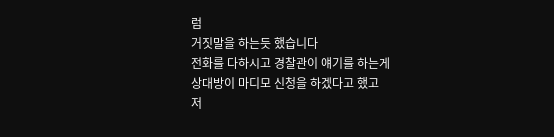럼
거짓말을 하는듯 했습니다
전화를 다하시고 경찰관이 얘기를 하는게
상대방이 마디모 신청을 하겠다고 했고
저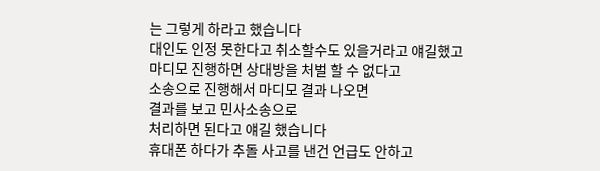는 그렇게 하라고 했습니다
대인도 인정 못한다고 취소할수도 있을거라고 얘길했고
마디모 진행하면 상대방을 처벌 할 수 없다고
소송으로 진행해서 마디모 결과 나오면
결과를 보고 민사소송으로
처리하면 된다고 얘길 했습니다
휴대폰 하다가 추돌 사고를 낸건 언급도 안하고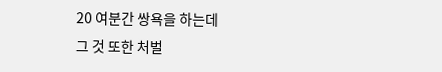20 여분간 쌍욕을 하는데
그 것 또한 처벌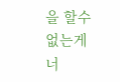을 할수 없는게
너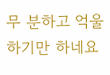무 분하고 억울하기만 하네요